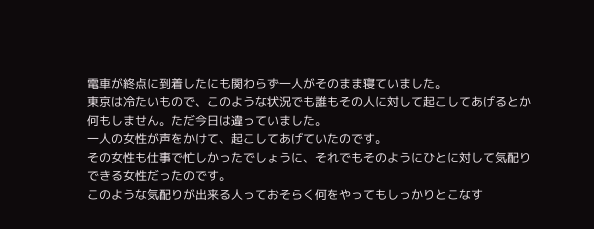電車が終点に到着したにも関わらず一人がそのまま寝ていました。
東京は冷たいもので、このような状況でも誰もその人に対して起こしてあげるとか
何もしません。ただ今日は違っていました。
一人の女性が声をかけて、起こしてあげていたのです。
その女性も仕事で忙しかったでしょうに、それでもそのようにひとに対して気配りできる女性だったのです。
このような気配りが出来る人っておそらく何をやってもしっかりとこなす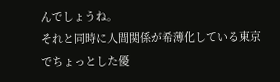んでしょうね。
それと同時に人間関係が希薄化している東京でちょっとした優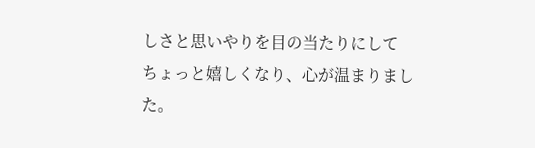しさと思いやりを目の当たりにして
ちょっと嬉しくなり、心が温まりました。